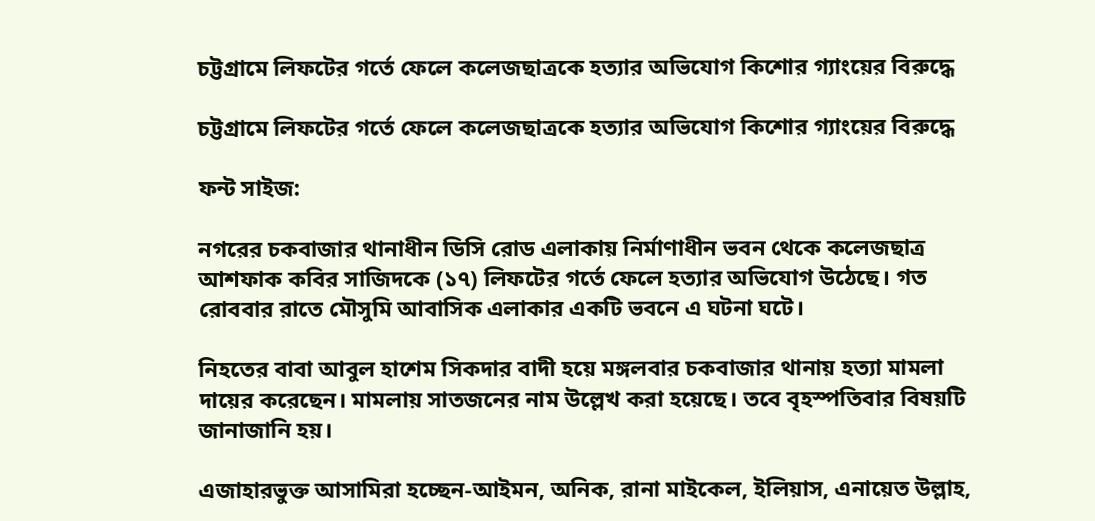চট্টগ্রামে লিফটের গর্তে ফেলে কলেজছাত্রকে হত্যার অভিযোগ কিশোর গ্যাংয়ের বিরুদ্ধে

চট্টগ্রামে লিফটের গর্তে ফেলে কলেজছাত্রকে হত্যার অভিযোগ কিশোর গ্যাংয়ের বিরুদ্ধে

ফন্ট সাইজ:

নগরের চকবাজার থানাধীন ডিসি রোড এলাকায় নির্মাণাধীন ভবন থেকে কলেজছাত্র আশফাক কবির সাজিদকে (১৭) লিফটের গর্তে ফেলে হত্যার অভিযোগ উঠেছে। গত রোববার রাতে মৌসুমি আবাসিক এলাকার একটি ভবনে এ ঘটনা ঘটে।

নিহতের বাবা আবুল হাশেম সিকদার বাদী হয়ে মঙ্গলবার চকবাজার থানায় হত্যা মামলা দায়ের করেছেন। মামলায় সাতজনের নাম উল্লেখ করা হয়েছে। তবে বৃহস্পতিবার বিষয়টি জানাজানি হয়।

এজাহারভুক্ত আসামিরা হচ্ছেন-আইমন, অনিক, রানা মাইকেল, ইলিয়াস, এনায়েত উল্লাহ,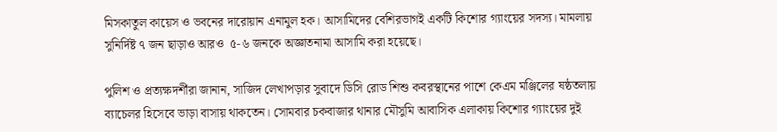মিসকাতুল কায়েস ও ভবনের দারোয়ান এনামুল হক। আসামিদের বেশিরভাগই একটি কিশোর গ্যাংয়ের সদস্য। মামলায় সুনির্দিষ্ট ৭ জন ছাড়াও আরও  ৫-৬ জনকে অজ্ঞাতনামা আসামি করা হয়েছে।

পুলিশ ও প্রত্যক্ষদর্শীরা জানান, সাজিদ লেখাপড়ার সুবাদে ডিসি রোড শিশু কবরস্থানের পাশে কেএম মঞ্জিলের ষষ্ঠতলায় ব্যাচেলর হিসেবে ভাড়া বাসায় থাকতেন। সোমবার চকবাজার থানার মৌসুমি আবাসিক এলাকায় কিশোর গ্যাংয়ের দুই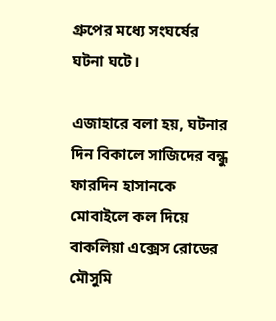গ্রুপের মধ্যে সংঘর্ষের ঘটনা ঘটে।

এজাহারে বলা হয়, ঘটনার দিন বিকালে সাজিদের বন্ধু ফারদিন হাসানকে মোবাইলে কল দিয়ে বাকলিয়া এক্সেস রোডের মৌসুমি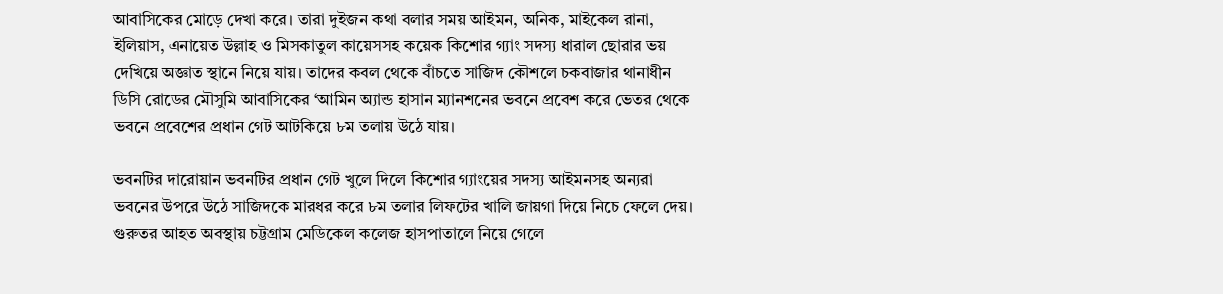আবাসিকের মোড়ে দেখা করে। তারা দুইজন কথা বলার সময় আইমন, অনিক, মাইকেল রানা, ইলিয়াস, এনায়েত উল্লাহ ও মিসকাতুল কায়েসসহ কয়েক কিশোর গ্যাং সদস্য ধারাল ছোরার ভয় দেখিয়ে অজ্ঞাত স্থানে নিয়ে যায়। তাদের কবল থেকে বাঁচতে সাজিদ কৌশলে চকবাজার থানাধীন ডিসি রোডের মৌসুমি আবাসিকের ‘আমিন অ্যান্ড হাসান ম্যানশনের ভবনে প্রবেশ করে ভেতর থেকে ভবনে প্রবেশের প্রধান গেট আটকিয়ে ৮ম তলায় উঠে যায়।

ভবনটির দারোয়ান ভবনটির প্রধান গেট খুলে দিলে কিশোর গ্যাংয়ের সদস্য আইমনসহ অন্যরা ভবনের উপরে উঠে সাজিদকে মারধর করে ৮ম তলার লিফটের খালি জায়গা দিয়ে নিচে ফেলে দেয়। গুরুতর আহত অবস্থায় চট্টগ্রাম মেডিকেল কলেজ হাসপাতালে নিয়ে গেলে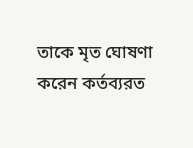তাকে মৃত ঘোষণা করেন কর্তব্যরত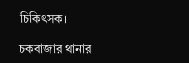চিকিৎসক।

চকবাজার থানার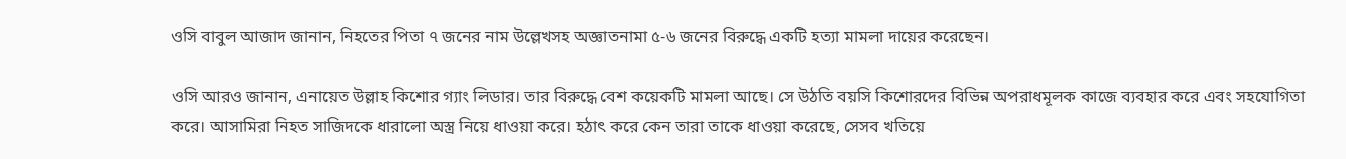ওসি বাবুল আজাদ জানান, নিহতের পিতা ৭ জনের নাম উল্লেখসহ অজ্ঞাতনামা ৫-৬ জনের বিরুদ্ধে একটি হত্যা মামলা দায়ের করেছেন।

ওসি আরও জানান, এনায়েত উল্লাহ কিশোর গ্যাং লিডার। তার বিরুদ্ধে বেশ কয়েকটি মামলা আছে। সে উঠতি বয়সি কিশোরদের বিভিন্ন অপরাধমূলক কাজে ব্যবহার করে এবং সহযোগিতা করে। আসামিরা নিহত সাজিদকে ধারালো অস্ত্র নিয়ে ধাওয়া করে। হঠাৎ করে কেন তারা তাকে ধাওয়া করেছে, সেসব খতিয়ে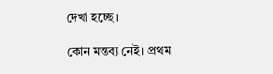দেখা হচ্ছে।

কোন মন্তব্য নেই। প্রথম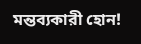মন্তব্যকারী হোন!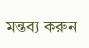মন্তব্য করুন